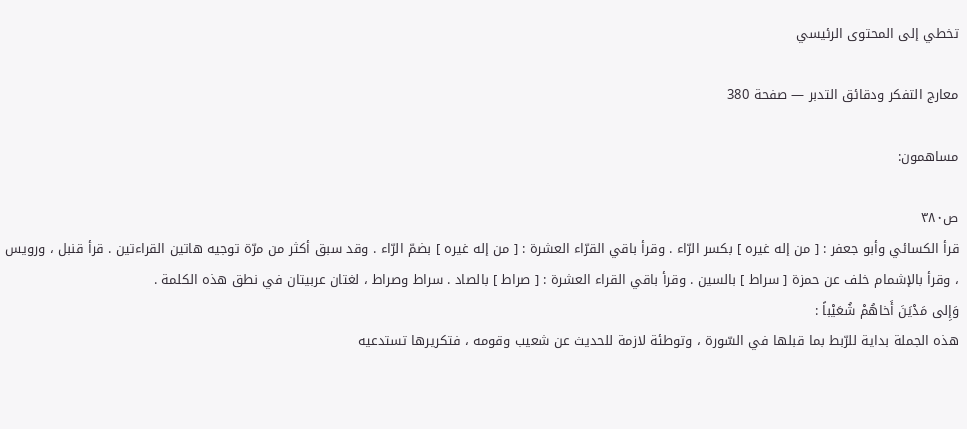تخطي إلى المحتوى الرئيسي

معارج التفكر ودقائق التدبر — صفحة 380

مساهمون:

ص٣٨٠
قرأ الكسائي وأبو جعفر : [ من إله غيره ] بكسر الرّاء . وقرأ باقي القرّاء العشرة : [ من إله غيره ] بضمّ الرّاء . وقد سبق أكثر من مرّة توجيه هاتين القراءتين . قرأ قنبل ، ورويس ، وقرأ بالإشمام خلف عن حمزة [ سراط ] بالسين . وقرأ باقي القراء العشرة : [ صراط ] بالصاد . سراط وصراط ، لغتان عربيتان في نطق هذه الكلمة .
وَإِلى مَدْيَنَ أَخاهُمْ شُعَيْباً :
هذه الجملة بداية للرّبط بما قبلها في السّورة ، وتوطئة لازمة للحديث عن شعيب وقومه ، فتكريرها تستدعيه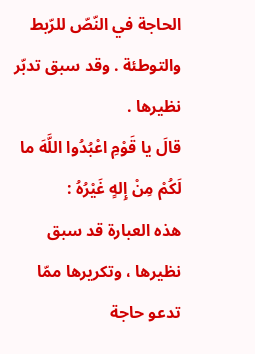الحاجة في النّصّ للرّبط والتوطئة . وقد سبق تدبّر نظيرها .
قالَ يا قَوْمِ اعْبُدُوا اللَّهَ ما لَكُمْ مِنْ إِلهٍ غَيْرُهُ :
هذه العبارة قد سبق نظيرها ، وتكريرها ممّا تدعو حاجة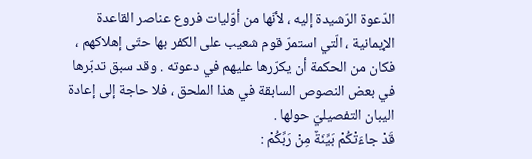الدّعوة الرّشيدة إليه ، لأنّها من أوّليات فروع عناصر القاعدة الإيمانية ، الّتي استمرّ قوم شعيب على الكفر بها حتّى إهلاكهم ، فكان من الحكمة أن يكرّرها عليهم في دعوته . وقد سبق تدبّرها في بعض النصوص السابقة في هذا الملحق ، فلا حاجة إلى إعادة اليبان التفصيليّ حولها .
قَدْ جاءَتْكُمْ بَيِّنَةٌ مِنْ رَبِّكُمْ :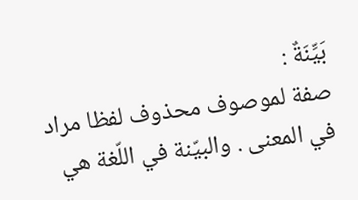بَيِّنَةٌ :
صفة لموصوف محذوف لفظا مراد في المعنى . والبيّنة في اللّغة هي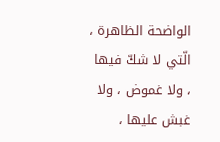الواضحة الظاهرة ، الّتي لا شكّ فيها ، ولا غموض ، ولا غبش عليها ،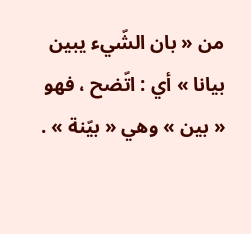من « بان الشّيء يبين بيانا » أي : اتّضح ، فهو « بين » وهي « بيّنة » .